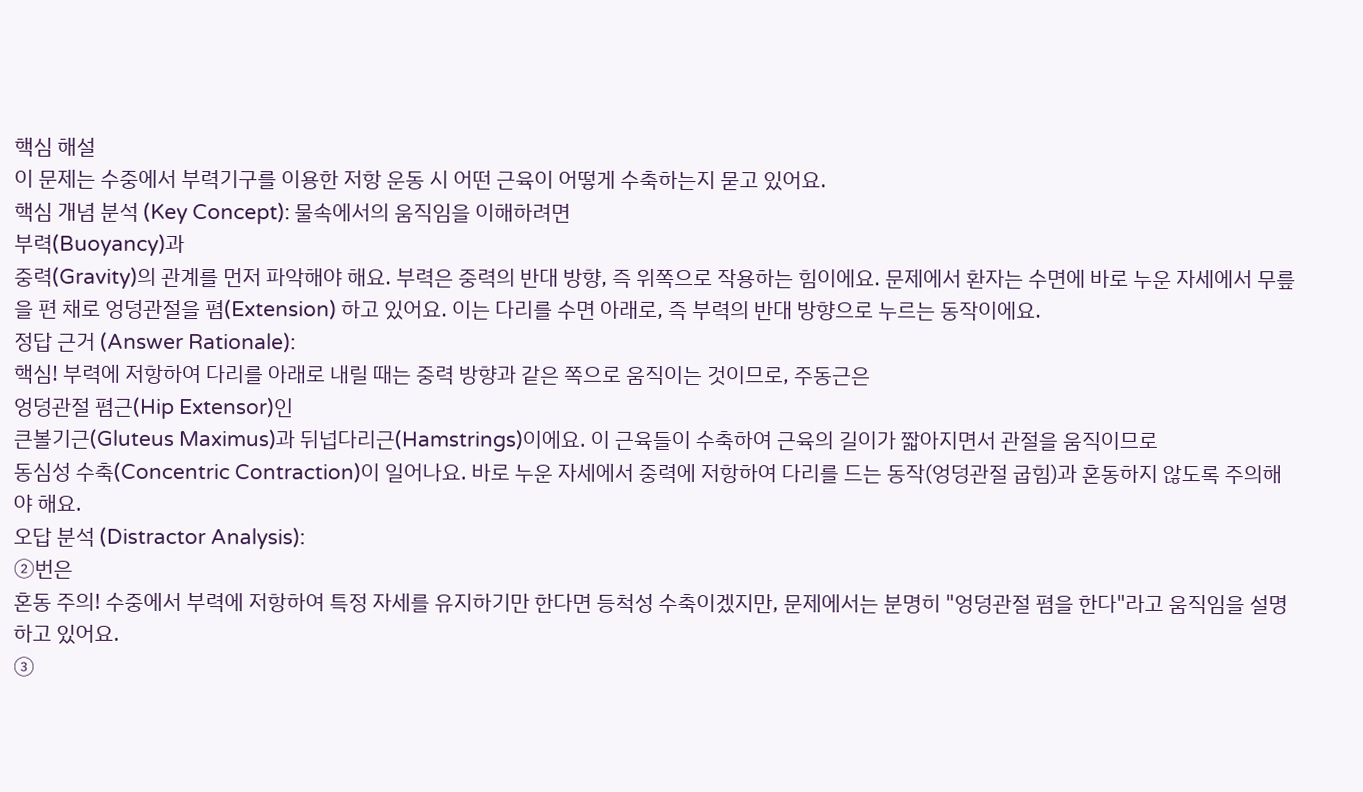핵심 해설
이 문제는 수중에서 부력기구를 이용한 저항 운동 시 어떤 근육이 어떻게 수축하는지 묻고 있어요.
핵심 개념 분석 (Key Concept): 물속에서의 움직임을 이해하려면
부력(Buoyancy)과
중력(Gravity)의 관계를 먼저 파악해야 해요. 부력은 중력의 반대 방향, 즉 위쪽으로 작용하는 힘이에요. 문제에서 환자는 수면에 바로 누운 자세에서 무릎을 편 채로 엉덩관절을 폄(Extension) 하고 있어요. 이는 다리를 수면 아래로, 즉 부력의 반대 방향으로 누르는 동작이에요.
정답 근거 (Answer Rationale):
핵심! 부력에 저항하여 다리를 아래로 내릴 때는 중력 방향과 같은 쪽으로 움직이는 것이므로, 주동근은
엉덩관절 폄근(Hip Extensor)인
큰볼기근(Gluteus Maximus)과 뒤넙다리근(Hamstrings)이에요. 이 근육들이 수축하여 근육의 길이가 짧아지면서 관절을 움직이므로
동심성 수축(Concentric Contraction)이 일어나요. 바로 누운 자세에서 중력에 저항하여 다리를 드는 동작(엉덩관절 굽힘)과 혼동하지 않도록 주의해야 해요.
오답 분석 (Distractor Analysis):
②번은
혼동 주의! 수중에서 부력에 저항하여 특정 자세를 유지하기만 한다면 등척성 수축이겠지만, 문제에서는 분명히 "엉덩관절 폄을 한다"라고 움직임을 설명하고 있어요.
③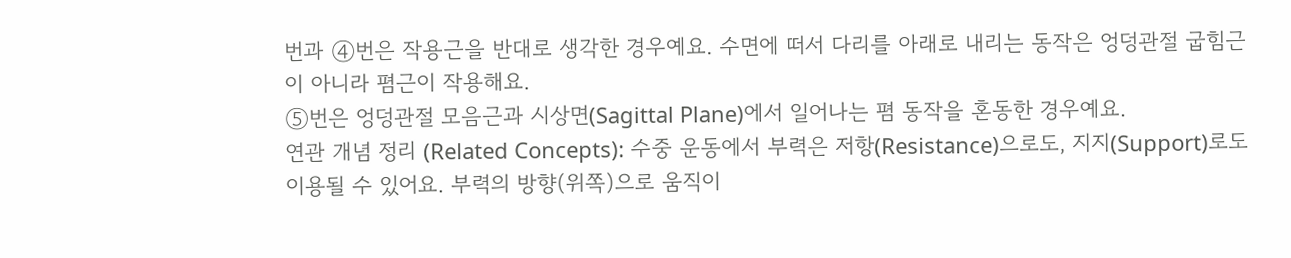번과 ④번은 작용근을 반대로 생각한 경우예요. 수면에 떠서 다리를 아래로 내리는 동작은 엉덩관절 굽힘근이 아니라 폄근이 작용해요.
⑤번은 엉덩관절 모음근과 시상면(Sagittal Plane)에서 일어나는 폄 동작을 혼동한 경우예요.
연관 개념 정리 (Related Concepts): 수중 운동에서 부력은 저항(Resistance)으로도, 지지(Support)로도 이용될 수 있어요. 부력의 방향(위쪽)으로 움직이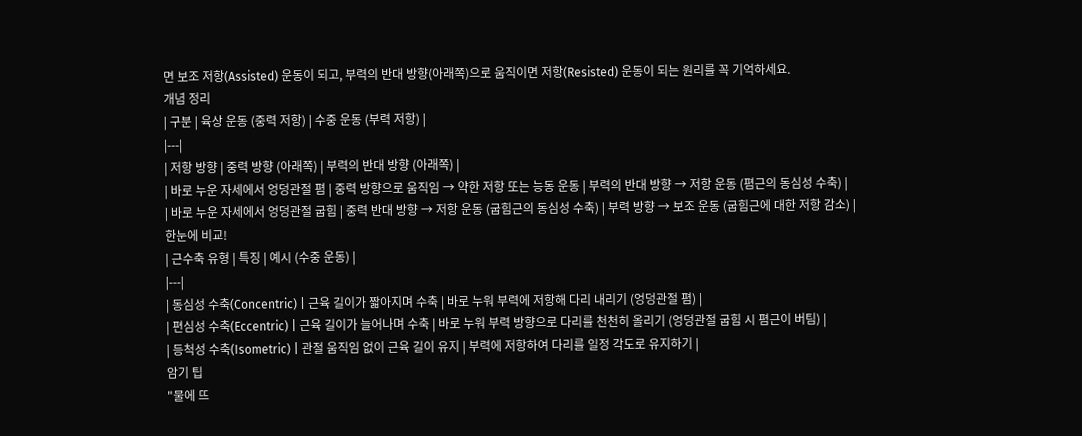면 보조 저항(Assisted) 운동이 되고, 부력의 반대 방향(아래쪽)으로 움직이면 저항(Resisted) 운동이 되는 원리를 꼭 기억하세요.
개념 정리
| 구분 | 육상 운동 (중력 저항) | 수중 운동 (부력 저항) |
|---|
| 저항 방향 | 중력 방향 (아래쪽) | 부력의 반대 방향 (아래쪽) |
| 바로 누운 자세에서 엉덩관절 폄 | 중력 방향으로 움직임 → 약한 저항 또는 능동 운동 | 부력의 반대 방향 → 저항 운동 (폄근의 동심성 수축) |
| 바로 누운 자세에서 엉덩관절 굽힘 | 중력 반대 방향 → 저항 운동 (굽힘근의 동심성 수축) | 부력 방향 → 보조 운동 (굽힘근에 대한 저항 감소) |
한눈에 비교!
| 근수축 유형 | 특징 | 예시 (수중 운동) |
|---|
| 동심성 수축(Concentric) | 근육 길이가 짧아지며 수축 | 바로 누워 부력에 저항해 다리 내리기 (엉덩관절 폄) |
| 편심성 수축(Eccentric) | 근육 길이가 늘어나며 수축 | 바로 누워 부력 방향으로 다리를 천천히 올리기 (엉덩관절 굽힘 시 폄근이 버팀) |
| 등척성 수축(Isometric) | 관절 움직임 없이 근육 길이 유지 | 부력에 저항하여 다리를 일정 각도로 유지하기 |
암기 팁
"물에 뜨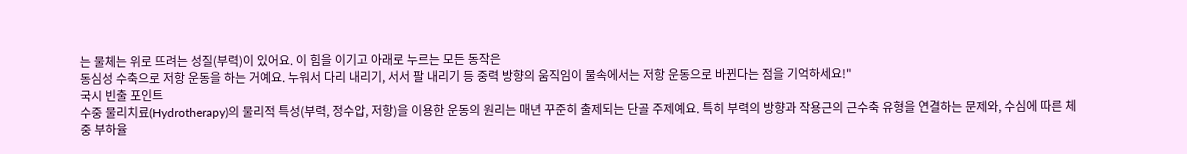는 물체는 위로 뜨려는 성질(부력)이 있어요. 이 힘을 이기고 아래로 누르는 모든 동작은
동심성 수축으로 저항 운동을 하는 거예요. 누워서 다리 내리기, 서서 팔 내리기 등 중력 방향의 움직임이 물속에서는 저항 운동으로 바뀐다는 점을 기억하세요!"
국시 빈출 포인트
수중 물리치료(Hydrotherapy)의 물리적 특성(부력, 정수압, 저항)을 이용한 운동의 원리는 매년 꾸준히 출제되는 단골 주제예요. 특히 부력의 방향과 작용근의 근수축 유형을 연결하는 문제와, 수심에 따른 체중 부하율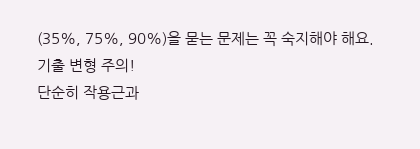(35%, 75%, 90%)을 묻는 문제는 꼭 숙지해야 해요.
기출 변형 주의!
단순히 작용근과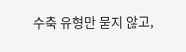수축 유형만 묻지 않고,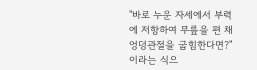"바로 누운 자세에서 부력에 저항하여 무릎을 편 채 엉덩관절을 굽힘한다면?"이라는 식으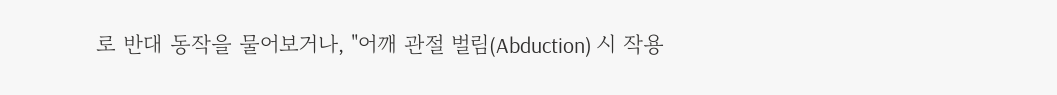로 반대 동작을 물어보거나, "어깨 관절 벌림(Abduction) 시 작용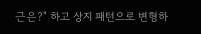근은?" 하고 상지 패턴으로 변형하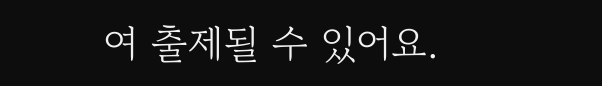여 출제될 수 있어요.